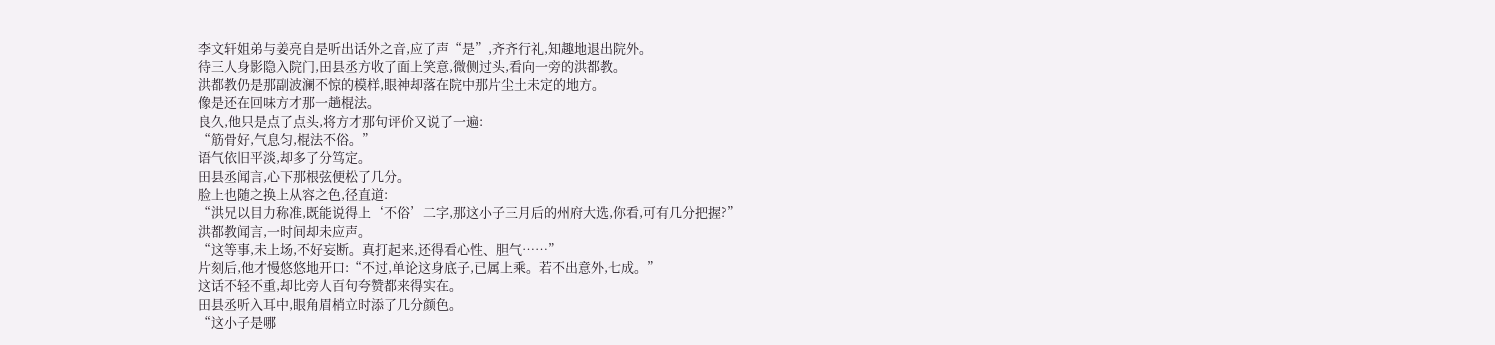李文轩姐弟与姜亮自是听出话外之音,应了声“是”,齐齐行礼,知趣地退出院外。
待三人身影隐入院门,田县丞方收了面上笑意,微侧过头,看向一旁的洪都教。
洪都教仍是那副波澜不惊的模样,眼神却落在院中那片尘土未定的地方。
像是还在回味方才那一趟棍法。
良久,他只是点了点头,将方才那句评价又说了一遍:
“筋骨好,气息匀,棍法不俗。”
语气依旧平淡,却多了分笃定。
田县丞闻言,心下那根弦便松了几分。
脸上也随之换上从容之色,径直道:
“洪兄以目力称准,既能说得上‘不俗’二字,那这小子三月后的州府大选,你看,可有几分把握?”
洪都教闻言,一时间却未应声。
“这等事,未上场,不好妄断。真打起来,还得看心性、胆气……”
片刻后,他才慢悠悠地开口:“不过,单论这身底子,已属上乘。若不出意外,七成。”
这话不轻不重,却比旁人百句夸赞都来得实在。
田县丞听入耳中,眼角眉梢立时添了几分颜色。
“这小子是哪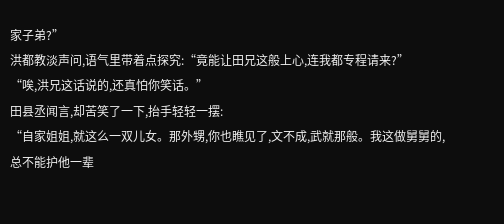家子弟?”
洪都教淡声问,语气里带着点探究:“竟能让田兄这般上心,连我都专程请来?”
“唉,洪兄这话说的,还真怕你笑话。”
田县丞闻言,却苦笑了一下,抬手轻轻一摆:
“自家姐姐,就这么一双儿女。那外甥,你也瞧见了,文不成,武就那般。我这做舅舅的,总不能护他一辈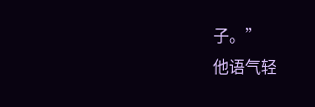子。”
他语气轻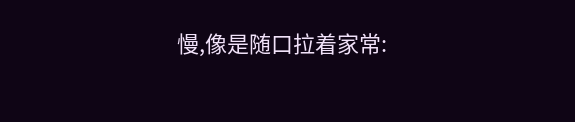慢,像是随口拉着家常: